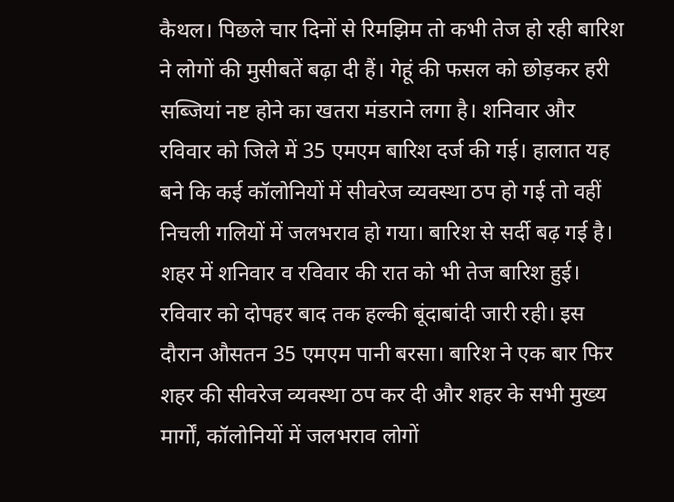कैथल। पिछले चार दिनों से रिमझिम तो कभी तेज हो रही बारिश ने लोगों की मुसीबतें बढ़ा दी हैं। गेहूं की फसल को छोड़कर हरी सब्जियां नष्ट होने का खतरा मंडराने लगा है। शनिवार और रविवार को जिले में 35 एमएम बारिश दर्ज की गई। हालात यह बने कि कई कॉलोनियों में सीवरेज व्यवस्था ठप हो गई तो वहीं निचली गलियों में जलभराव हो गया। बारिश से सर्दी बढ़ गई है।
शहर में शनिवार व रविवार की रात को भी तेज बारिश हुई। रविवार को दोपहर बाद तक हल्की बूंदाबांदी जारी रही। इस दौरान औसतन 35 एमएम पानी बरसा। बारिश ने एक बार फिर शहर की सीवरेज व्यवस्था ठप कर दी और शहर के सभी मुख्य मार्गों, कॉलोनियों में जलभराव लोगों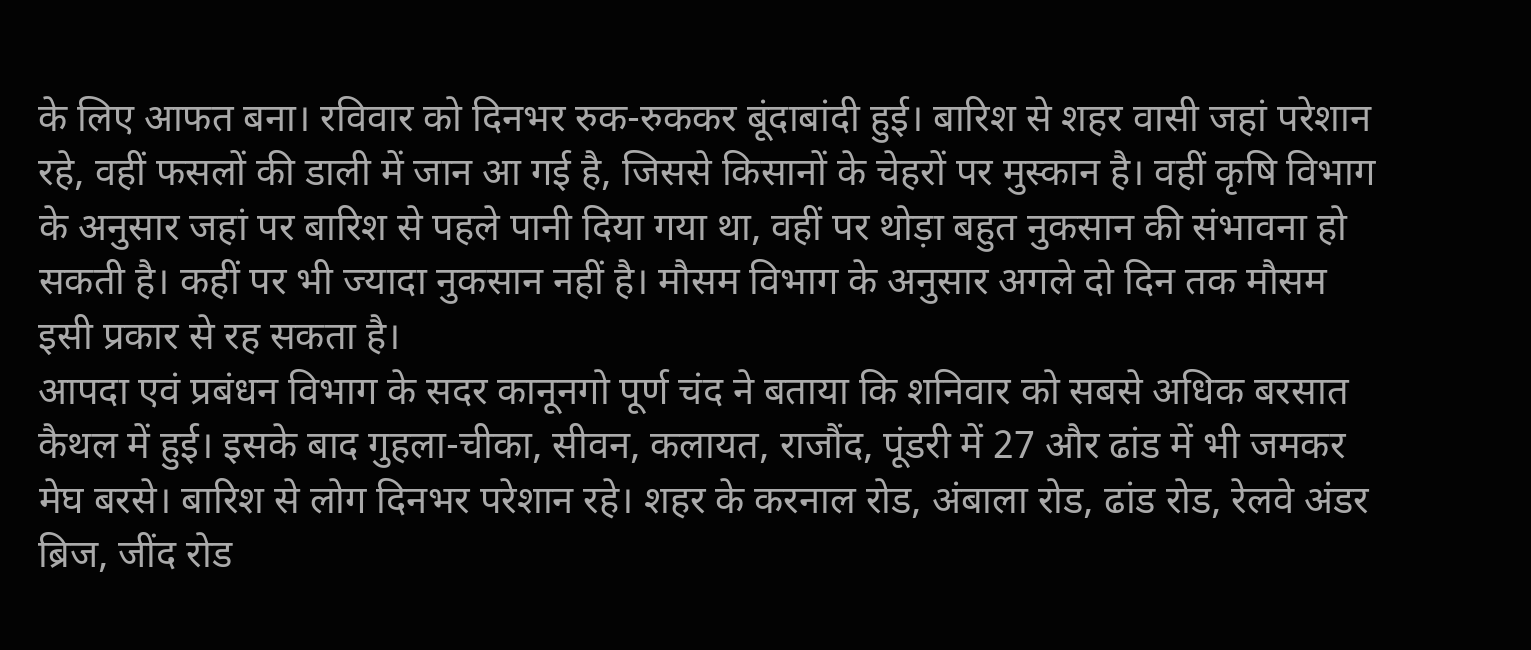के लिए आफत बना। रविवार को दिनभर रुक-रुककर बूंदाबांदी हुई। बारिश से शहर वासी जहां परेशान रहे, वहीं फसलों की डाली में जान आ गई है, जिससे किसानों के चेहरों पर मुस्कान है। वहीं कृषि विभाग के अनुसार जहां पर बारिश से पहले पानी दिया गया था, वहीं पर थोड़ा बहुत नुकसान की संभावना हो सकती है। कहीं पर भी ज्यादा नुकसान नहीं है। मौसम विभाग के अनुसार अगले दो दिन तक मौसम इसी प्रकार से रह सकता है।
आपदा एवं प्रबंधन विभाग के सदर कानूनगो पूर्ण चंद ने बताया कि शनिवार को सबसे अधिक बरसात कैथल में हुई। इसके बाद गुहला-चीका, सीवन, कलायत, राजौंद, पूंडरी में 27 और ढांड में भी जमकर मेघ बरसे। बारिश से लोग दिनभर परेशान रहे। शहर के करनाल रोड, अंबाला रोड, ढांड रोड, रेलवे अंडर ब्रिज, जींद रोड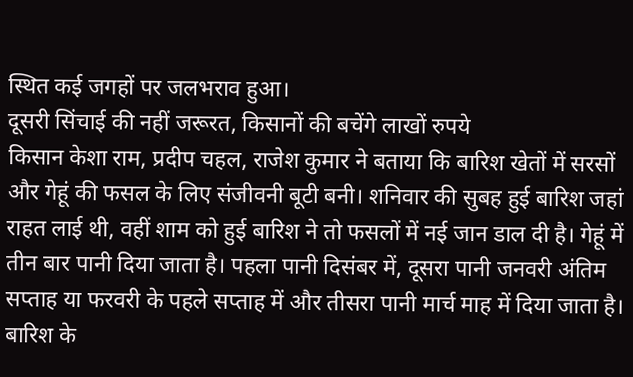स्थित कई जगहों पर जलभराव हुआ।
दूसरी सिंचाई की नहीं जरूरत, किसानों की बचेंगे लाखों रुपये
किसान केशा राम, प्रदीप चहल, राजेश कुमार ने बताया कि बारिश खेतों में सरसों और गेहूं की फसल के लिए संजीवनी बूटी बनी। शनिवार की सुबह हुई बारिश जहां राहत लाई थी, वहीं शाम को हुई बारिश ने तो फसलों में नई जान डाल दी है। गेहूं में तीन बार पानी दिया जाता है। पहला पानी दिसंबर में, दूसरा पानी जनवरी अंतिम सप्ताह या फरवरी के पहले सप्ताह में और तीसरा पानी मार्च माह में दिया जाता है। बारिश के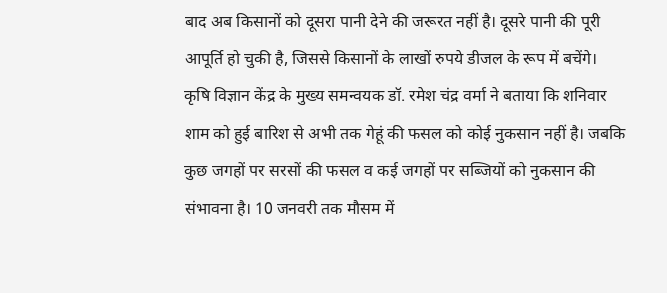बाद अब किसानों को दूसरा पानी देने की जरूरत नहीं है। दूसरे पानी की पूरी आपूर्ति हो चुकी है, जिससे किसानों के लाखों रुपये डीजल के रूप में बचेंगे।
कृषि विज्ञान केंद्र के मुख्य समन्वयक डॉ. रमेश चंद्र वर्मा ने बताया कि शनिवार शाम को हुई बारिश से अभी तक गेहूं की फसल को कोई नुकसान नहीं है। जबकि कुछ जगहों पर सरसों की फसल व कई जगहों पर सब्जियों को नुकसान की संभावना है। 10 जनवरी तक मौसम में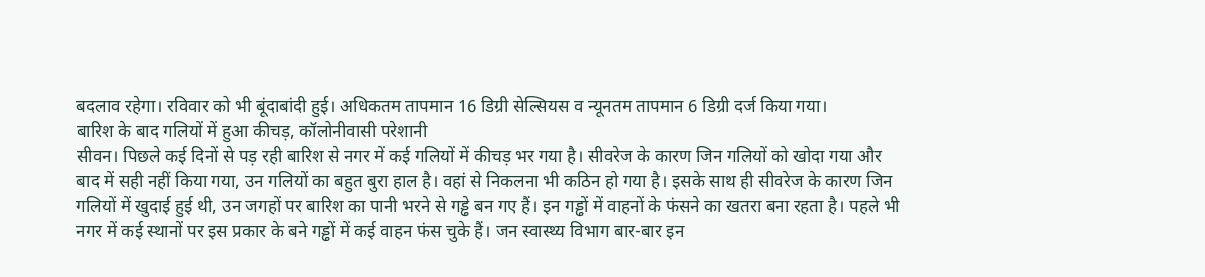बदलाव रहेगा। रविवार को भी बूंदाबांदी हुई। अधिकतम तापमान 16 डिग्री सेल्सियस व न्यूनतम तापमान 6 डिग्री दर्ज किया गया।
बारिश के बाद गलियों में हुआ कीचड़, कॉलोनीवासी परेशानी
सीवन। पिछले कई दिनों से पड़ रही बारिश से नगर में कई गलियों में कीचड़ भर गया है। सीवरेज के कारण जिन गलियों को खोदा गया और बाद में सही नहीं किया गया, उन गलियों का बहुत बुरा हाल है। वहां से निकलना भी कठिन हो गया है। इसके साथ ही सीवरेज के कारण जिन गलियों में खुदाई हुई थी, उन जगहों पर बारिश का पानी भरने से गड्ढे बन गए हैं। इन गड्ढों में वाहनों के फंसने का खतरा बना रहता है। पहले भी नगर में कई स्थानों पर इस प्रकार के बने गड्ढों में कई वाहन फंस चुके हैं। जन स्वास्थ्य विभाग बार-बार इन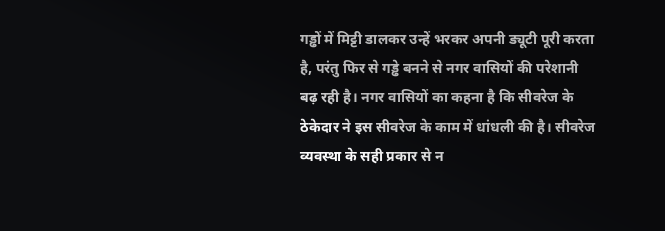गड्ढों में मिट्टी डालकर उन्हें भरकर अपनी ड्यूटी पूरी करता है, परंतु फिर से गड्ढे बनने से नगर वासियों की परेशानी बढ़ रही है। नगर वासियों का कहना है कि सीवरेज के ठेकेदार ने इस सीवरेज के काम में धांधली की है। सीवरेज व्यवस्था के सही प्रकार से न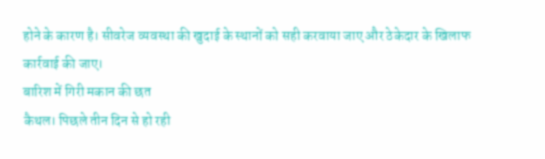होने के कारण है। सीवरेज व्यवस्था की खुदाई के स्थानों को सही करवाया जाए और ठेकेदार के खिलाफ कार्रवाई की जाए।
बारिश में गिरी मकान की छत
कैथल। पिछले तीन दिन से हो रही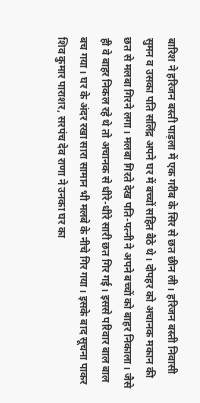बारिश ने हरिजन बस्ती पाड़ला में एक गरीब के सिर से छत छीन ली। हरिजन बस्ती निवासी सुमन व उसका पति सलिंद्र अपने घर में बच्चों सहित बैठे थे। दोपहर को अचानक मकान की छत से मलबा गिरने लगा। मलबा गिरते देख पति-पत्नी ने अपने बच्चों को बाहर निकाला। जैसे ही वे बाहर निकल रहे थे तो अचानक से धीरे-धीरे सारी छत गिर गई। इससे परिवार बाल बाल बच गया। घर के अंदर रखा सारा सामान भी मलबे के नीचे गिर गया। इसके बाद सूचना पाकर शिव कुमार पाराशर, सरपंच देव राणा ने उनका घर का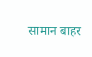सामान बाहर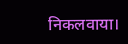निकलवाया।